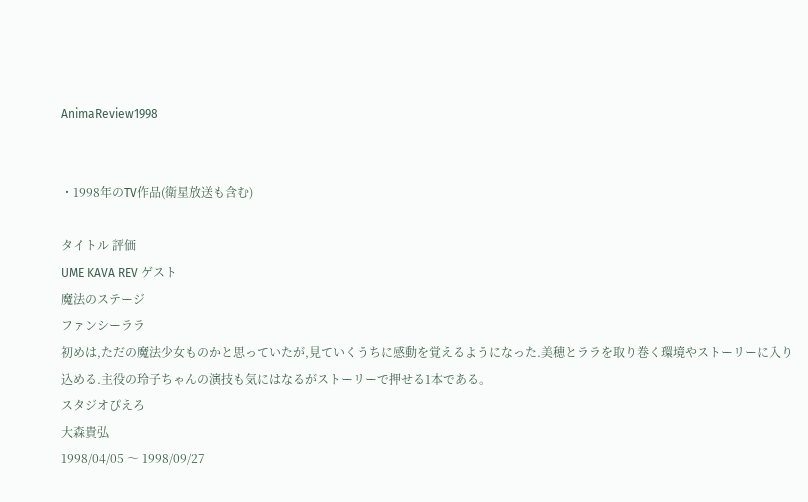AnimaReview1998


・1998年のTV作品(衛星放送も含む)

タイトル 評価
UME KAVA REV ゲスト
魔法のステージ
ファンシーララ
初めは,ただの魔法少女ものかと思っていたが,見ていくうちに感動を覚えるようになった.美穂とララを取り巻く環境やストーリーに入り込める.主役の玲子ちゃんの演技も気にはなるがストーリーで押せる1本である。
スタジオぴえろ
大森貴弘
1998/04/05 〜 1998/09/27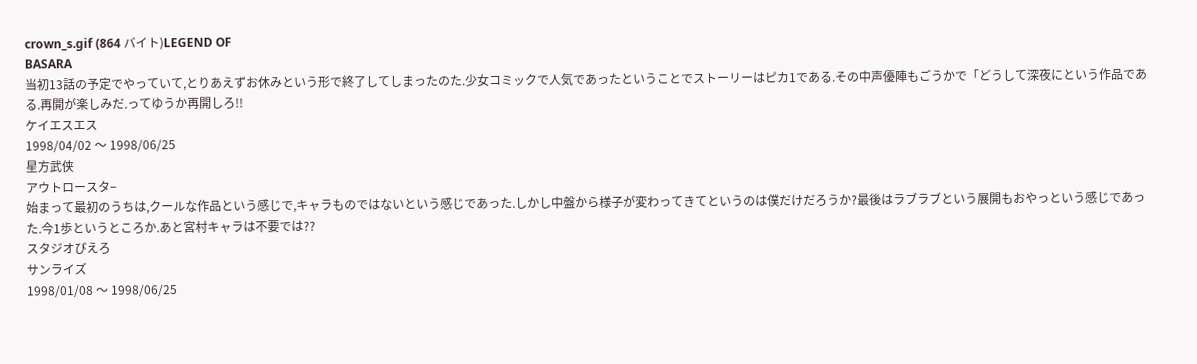crown_s.gif (864 バイト)LEGEND OF
BASARA
当初13話の予定でやっていて,とりあえずお休みという形で終了してしまったのた.少女コミックで人気であったということでストーリーはピカ1である.その中声優陣もごうかで「どうして深夜にという作品である.再開が楽しみだ.ってゆうか再開しろ!!
ケイエスエス
1998/04/02 〜 1998/06/25
星方武侠
アウトロースタ−
始まって最初のうちは,クールな作品という感じで,キャラものではないという感じであった.しかし中盤から様子が変わってきてというのは僕だけだろうか?最後はラブラブという展開もおやっという感じであった.今1歩というところか.あと宮村キャラは不要では??
スタジオぴえろ
サンライズ
1998/01/08 〜 1998/06/25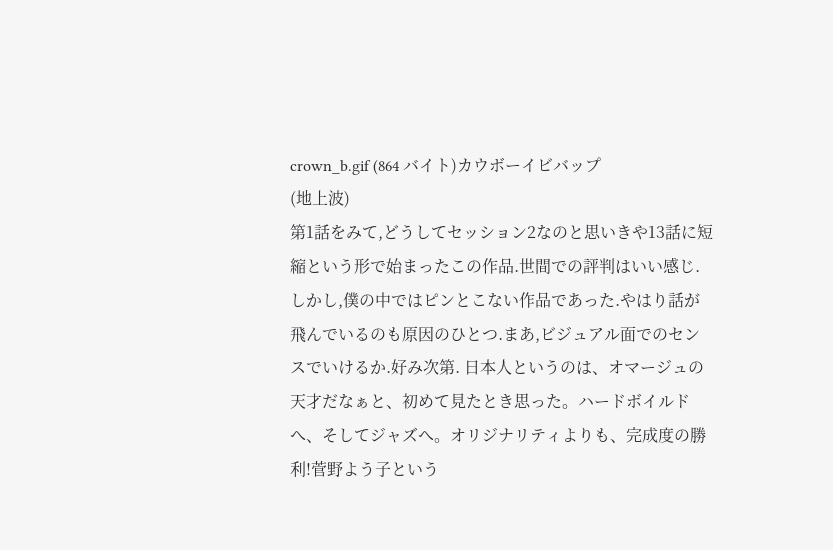crown_b.gif (864 バイト)カウボーイビバップ
(地上波)
第1話をみて,どうしてセッション2なのと思いきや13話に短縮という形で始まったこの作品.世間での評判はいい感じ.しかし,僕の中ではピンとこない作品であった.やはり話が飛んでいるのも原因のひとつ.まあ,ビジュアル面でのセンスでいけるか.好み次第. 日本人というのは、オマージュの天才だなぁと、初めて見たとき思った。ハードボイルドへ、そしてジャズへ。オリジナリティよりも、完成度の勝利!菅野よう子という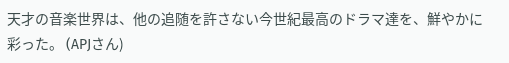天才の音楽世界は、他の追随を許さない今世紀最高のドラマ達を、鮮やかに彩った。 (APJさん)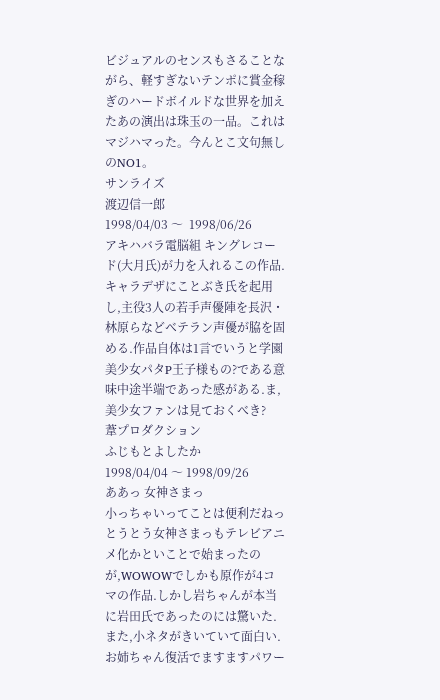ビジュアルのセンスもさることながら、軽すぎないテンポに賞金稼ぎのハードボイルドな世界を加えたあの演出は珠玉の一品。これはマジハマった。今んとこ文句無しのNO1。
サンライズ
渡辺信一郎
1998/04/03 〜  1998/06/26
アキハバラ電脳組 キングレコード(大月氏)が力を入れるこの作品.キャラデザにことぶき氏を起用し,主役3人の若手声優陣を長沢・林原らなどベテラン声優が脇を固める.作品自体は1言でいうと学園美少女パタP王子様もの?である意味中途半端であった感がある.ま,美少女ファンは見ておくべき?
葦プロダクション
ふじもとよしたか
1998/04/04 〜 1998/09/26
ああっ 女神さまっ
小っちゃいってことは便利だねっ
とうとう女神さまっもテレビアニメ化かといことで始まったのが,WOWOWでしかも原作が4コマの作品.しかし岩ちゃんが本当に岩田氏であったのには驚いた.また,小ネタがきいていて面白い.お姉ちゃん復活でますますパワー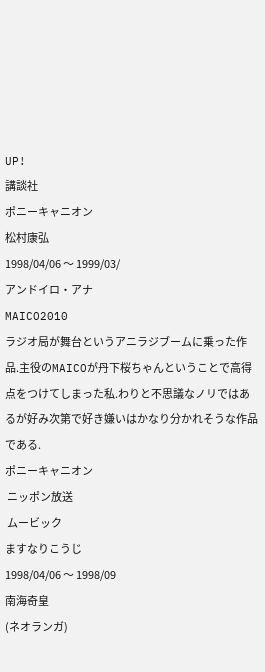UP!
講談社
ポニーキャニオン
松村康弘
1998/04/06 〜 1999/03/
アンドイロ・アナ
MAICO2010
ラジオ局が舞台というアニラジブームに乗った作品.主役のMAICOが丹下桜ちゃんということで高得点をつけてしまった私.わりと不思議なノリではあるが好み次第で好き嫌いはかなり分かれそうな作品である.
ポニーキャニオン
 ニッポン放送
 ムービック
ますなりこうじ
1998/04/06 〜 1998/09
南海奇皇
(ネオランガ)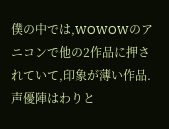僕の中では,WOWOWのアニコンで他の2作品に押されていて,印象が薄い作品.声優陣はわりと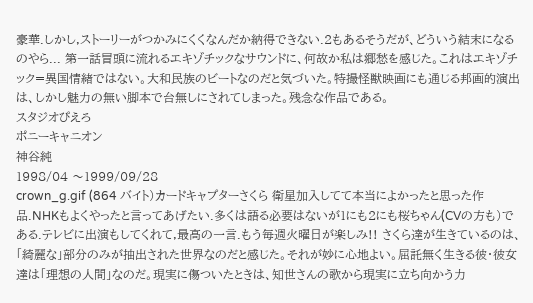豪華.しかし,ストーリーがつかみにくくなんだか納得できない.2もあるそうだが、どういう結末になるのやら... 第一話冒頭に流れるエキゾチックなサウンドに、何故か私は郷愁を感じた。これはエキゾチック=異国情緒ではない。大和民族のビートなのだと気づいた。特撮怪獣映画にも通じる邦画的演出は、しかし魅力の無い脚本で台無しにされてしまった。残念な作品である。
スタジオぴえろ
ポニーキャニオン
神谷純
1998/04 〜1999/09/28
crown_g.gif (864 バイト)カードキャプターさくら 衛星加入してて本当によかったと思った作品.NHKもよくやったと言ってあげたい.多くは語る必要はないが1にも2にも桜ちゃん(CVの方も)である.テレビに出演もしてくれて,最高の一言.もう毎週火曜日が楽しみ!! さくら達が生きているのは、「綺麗な」部分のみが抽出された世界なのだと感じた。それが妙に心地よい。屈託無く生きる彼・彼女達は「理想の人間」なのだ。現実に傷ついたときは、知世さんの歌から現実に立ち向かう力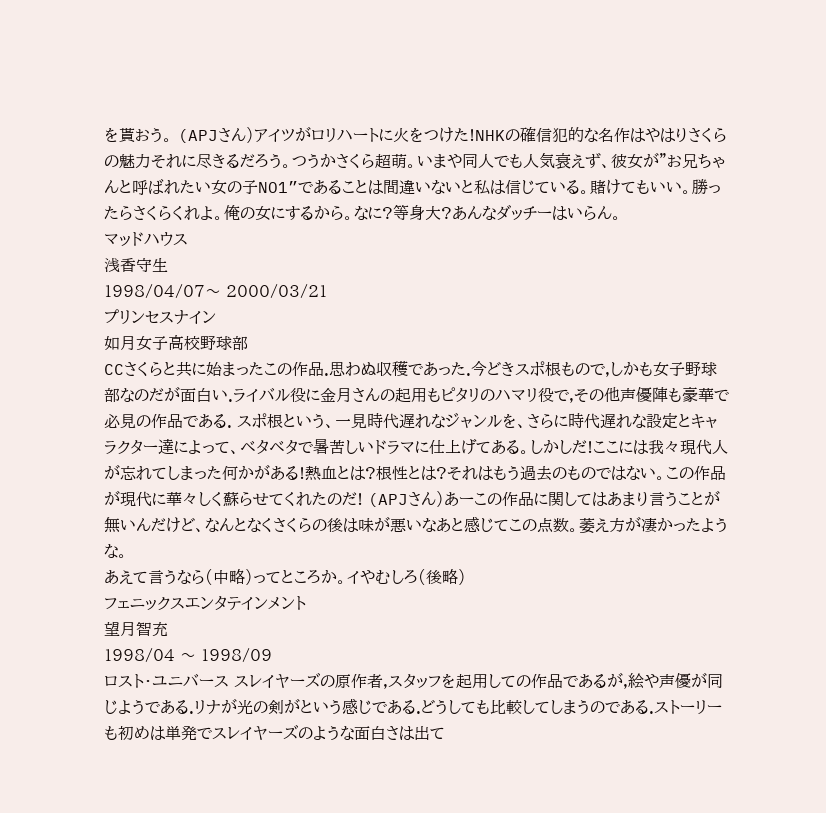を貰おう。 (APJさん)アイツがロリハートに火をつけた!NHKの確信犯的な名作はやはりさくらの魅力それに尽きるだろう。つうかさくら超萌。いまや同人でも人気衰えず、彼女が”お兄ちゃんと呼ばれたい女の子NO1”であることは間違いないと私は信じている。賭けてもいい。勝ったらさくらくれよ。俺の女にするから。なに?等身大?あんなダッチーはいらん。
マッドハウス
浅香守生
1998/04/07〜 2000/03/21
プリンセスナイン
如月女子高校野球部
CCさくらと共に始まったこの作品.思わぬ収穫であった.今どきスポ根もので,しかも女子野球部なのだが面白い.ライバル役に金月さんの起用もピタリのハマリ役で,その他声優陣も豪華で必見の作品である. スポ根という、一見時代遅れなジャンルを、さらに時代遅れな設定とキャラクター達によって、ベタベタで暑苦しいドラマに仕上げてある。しかしだ!ここには我々現代人が忘れてしまった何かがある!熱血とは?根性とは?それはもう過去のものではない。この作品が現代に華々しく蘇らせてくれたのだ! (APJさん)あーこの作品に関してはあまり言うことが無いんだけど、なんとなくさくらの後は味が悪いなあと感じてこの点数。萎え方が凄かったような。
あえて言うなら(中略)ってところか。イやむしろ(後略)
フェニックスエンタテインメント
望月智充
1998/04 〜 1998/09
ロスト・ユニバース スレイヤーズの原作者,スタッフを起用しての作品であるが,絵や声優が同じようである.リナが光の剣がという感じである.どうしても比較してしまうのである.ストーリーも初めは単発でスレイヤーズのような面白さは出て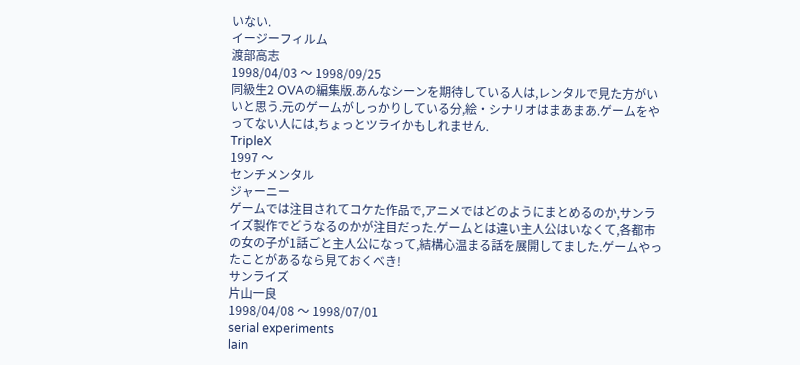いない.
イージーフィルム
渡部高志
1998/04/03 〜 1998/09/25
同級生2 OVAの編集版.あんなシーンを期待している人は,レンタルで見た方がいいと思う.元のゲームがしっかりしている分,絵・シナリオはまあまあ.ゲームをやってない人には,ちょっとツライかもしれません.
TripleX
1997 〜
センチメンタル
ジャーニー
ゲームでは注目されてコケた作品で,アニメではどのようにまとめるのか,サンライズ製作でどうなるのかが注目だった.ゲームとは違い主人公はいなくて,各都市の女の子が1話ごと主人公になって,結構心温まる話を展開してました.ゲームやったことがあるなら見ておくべき!
サンライズ
片山一良
1998/04/08 〜 1998/07/01
serial experiments
lain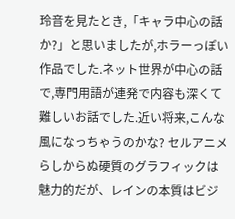玲音を見たとき,「キャラ中心の話か?」と思いましたが,ホラーっぽい作品でした.ネット世界が中心の話で,専門用語が連発で内容も深くて難しいお話でした.近い将来,こんな風になっちゃうのかな? セルアニメらしからぬ硬質のグラフィックは魅力的だが、レインの本質はビジ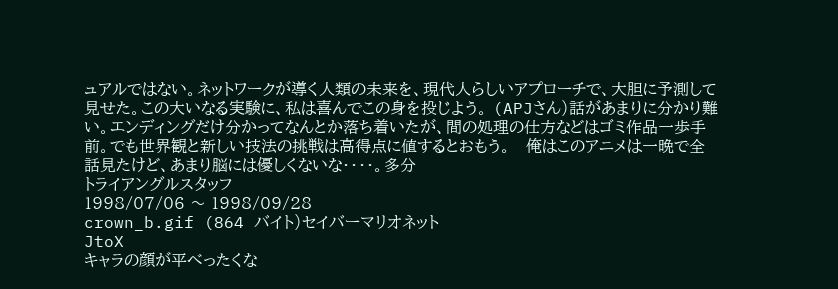ュアルではない。ネットワークが導く人類の未来を、現代人らしいアプローチで、大胆に予測して見せた。この大いなる実験に、私は喜んでこの身を投じよう。 (APJさん)話があまりに分かり難い。エンディングだけ分かってなんとか落ち着いたが、間の処理の仕方などはゴミ作品一歩手前。でも世界観と新しい技法の挑戦は高得点に値するとおもう。   俺はこのアニメは一晩で全話見たけど、あまり脳には優しくないな・・・・。多分
トライアングルスタッフ
1998/07/06 〜 1998/09/28
crown_b.gif (864 バイト)セイバーマリオネット
JtoX
キャラの顔が平べったくな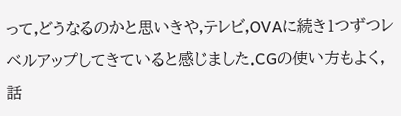って,どうなるのかと思いきや,テレビ,OVAに続き1つずつレベルアップしてきていると感じました.CGの使い方もよく,話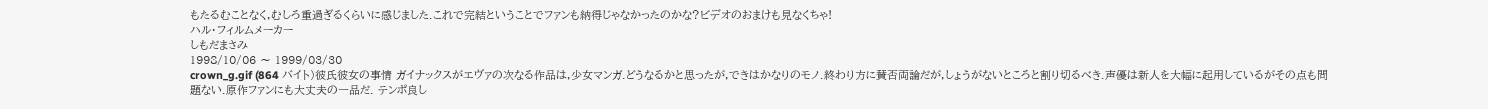もたるむことなく,むしろ重過ぎるくらいに感じました.これで完結ということでファンも納得じゃなかったのかな?ビデオのおまけも見なくちゃ!
ハル・フィルムメーカー
しもだまさみ
1998/10/06 〜 1999/03/30
crown_g.gif (864 バイト)彼氏彼女の事情 ガイナックスがエヴァの次なる作品は,少女マンガ.どうなるかと思ったが,できはかなりのモノ.終わり方に賛否両論だが,しょうがないところと割り切るべき.声優は新人を大幅に起用しているがその点も問題ない.原作ファンにも大丈夫の一品だ. テンポ良し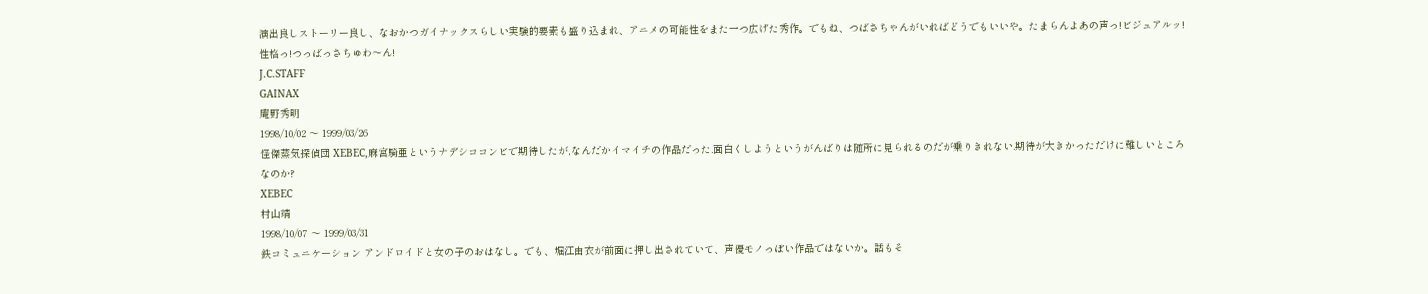演出良しストーリー良し、なおかつガイナックスらしい実験的要素も盛り込まれ、アニメの可能性をまた一つ広げた秀作。でもね、つばさちゃんがいればどうでもいいや。たまらんよあの声っ!ビジュアルッ!性格っ!つっばっさちゅわ〜ん!
J.C.STAFF
GAINAX
庵野秀明
1998/10/02 〜 1999/03/26
怪傑蒸気探偵団 XEBEC,麻宮騎亜というナデシココンビで期待したが,なんだかイマイチの作品だった.面白くしようというがんばりは随所に見られるのだが乗りきれない.期待が大きかっただけに難しいところなのか?
XEBEC
村山靖
1998/10/07 〜 1999/03/31
鉄コミュニケーション アンドロイドと女の子のおはなし。でも、堀江由衣が前面に押し出されていて、声優モノっぽい作品ではないか。話もそ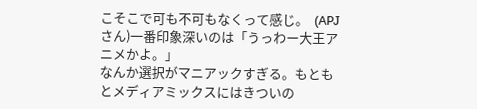こそこで可も不可もなくって感じ。  (APJさん)一番印象深いのは「うっわー大王アニメかよ。」
なんか選択がマニアックすぎる。もともとメディアミックスにはきついの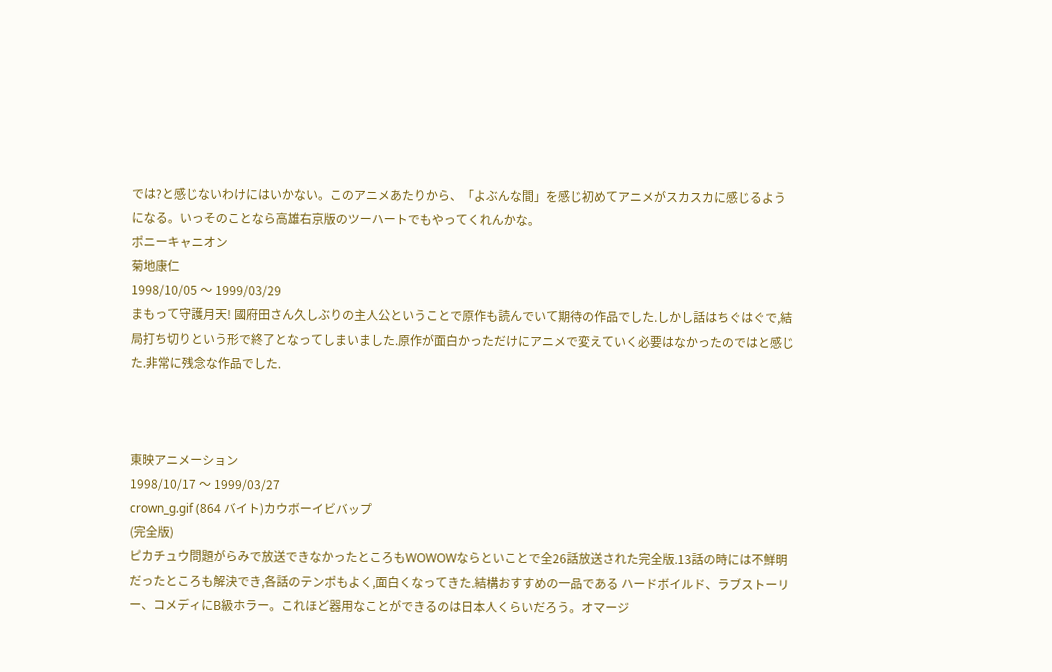では?と感じないわけにはいかない。このアニメあたりから、「よぶんな間」を感じ初めてアニメがスカスカに感じるようになる。いっそのことなら高雄右京版のツーハートでもやってくれんかな。
ポニーキャニオン
菊地康仁
1998/10/05 〜 1999/03/29
まもって守護月天! 國府田さん久しぶりの主人公ということで原作も読んでいて期待の作品でした.しかし話はちぐはぐで,結局打ち切りという形で終了となってしまいました.原作が面白かっただけにアニメで変えていく必要はなかったのではと感じた.非常に残念な作品でした.



東映アニメーション
1998/10/17 〜 1999/03/27
crown_g.gif (864 バイト)カウボーイビバップ
(完全版)
ピカチュウ問題がらみで放送できなかったところもWOWOWならといことで全26話放送された完全版.13話の時には不鮮明だったところも解決でき,各話のテンポもよく,面白くなってきた.結構おすすめの一品である ハードボイルド、ラブストーリー、コメディにB級ホラー。これほど器用なことができるのは日本人くらいだろう。オマージ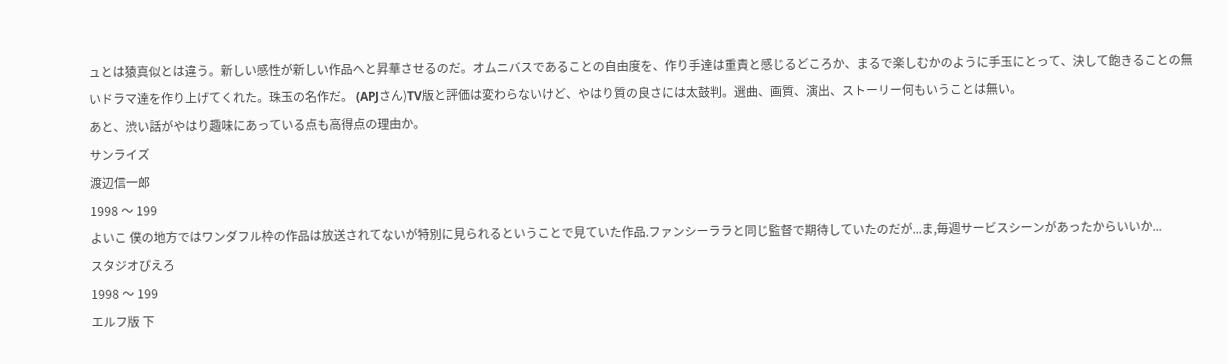ュとは猿真似とは違う。新しい感性が新しい作品へと昇華させるのだ。オムニバスであることの自由度を、作り手達は重責と感じるどころか、まるで楽しむかのように手玉にとって、決して飽きることの無いドラマ達を作り上げてくれた。珠玉の名作だ。 (APJさん)TV版と評価は変わらないけど、やはり質の良さには太鼓判。選曲、画質、演出、ストーリー何もいうことは無い。
あと、渋い話がやはり趣味にあっている点も高得点の理由か。
サンライズ
渡辺信一郎
1998 〜 199
よいこ 僕の地方ではワンダフル枠の作品は放送されてないが特別に見られるということで見ていた作品.ファンシーララと同じ監督で期待していたのだが...ま,毎週サービスシーンがあったからいいか...
スタジオぴえろ
1998 〜 199
エルフ版 下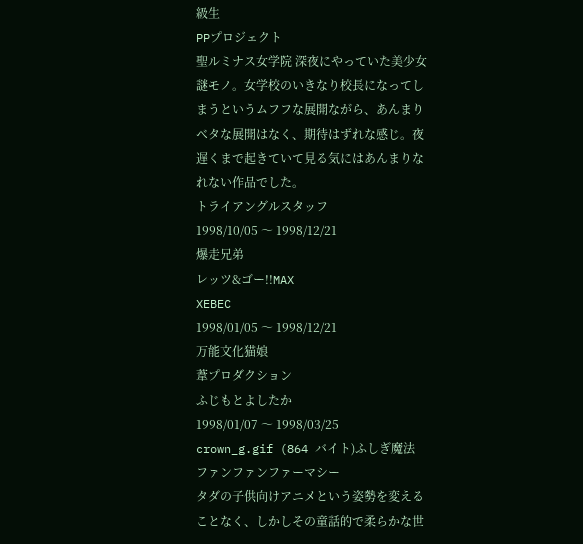級生
PPプロジェクト
聖ルミナス女学院 深夜にやっていた美少女謎モノ。女学校のいきなり校長になってしまうというムフフな展開ながら、あんまりベタな展開はなく、期待はずれな感じ。夜遅くまで起きていて見る気にはあんまりなれない作品でした。
トライアングルスタッフ
1998/10/05 〜 1998/12/21
爆走兄弟
レッツ&ゴー!!MAX
XEBEC
1998/01/05 〜 1998/12/21
万能文化猫娘
葦プロダクション
ふじもとよしたか
1998/01/07 〜 1998/03/25
crown_g.gif (864 バイト)ふしぎ魔法
ファンファンファーマシー
タダの子供向けアニメという姿勢を変えることなく、しかしその童話的で柔らかな世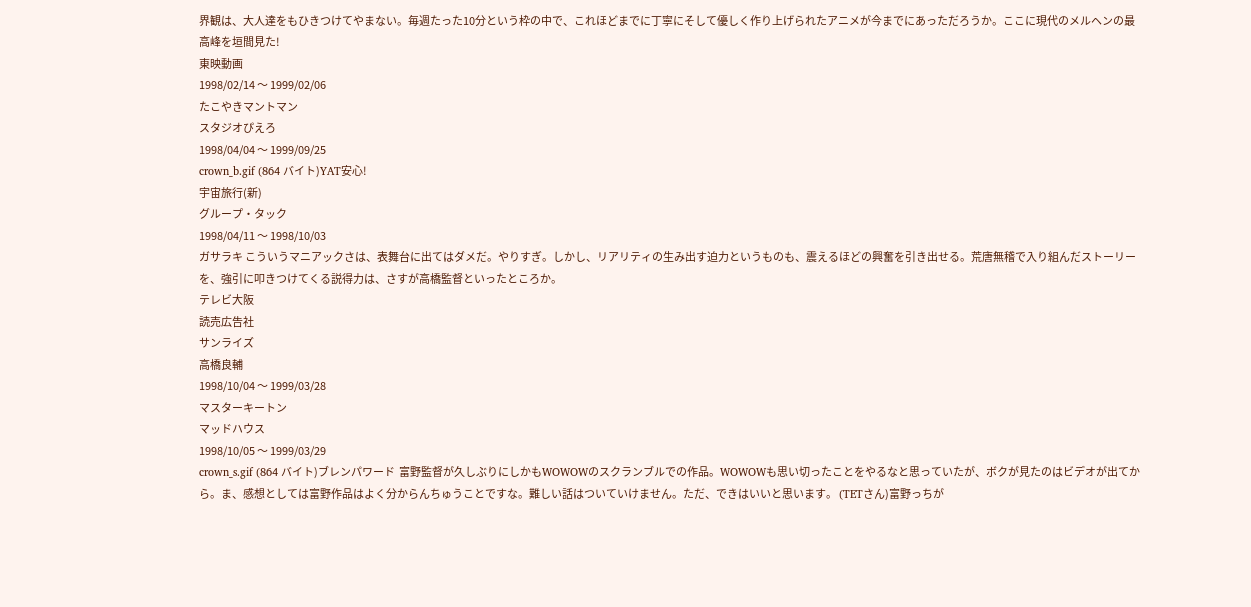界観は、大人達をもひきつけてやまない。毎週たった10分という枠の中で、これほどまでに丁寧にそして優しく作り上げられたアニメが今までにあっただろうか。ここに現代のメルヘンの最高峰を垣間見た!
東映動画
1998/02/14 〜 1999/02/06
たこやきマントマン
スタジオぴえろ
1998/04/04 〜 1999/09/25
crown_b.gif (864 バイト)YAT安心!
宇宙旅行(新)
グループ・タック
1998/04/11 〜 1998/10/03
ガサラキ こういうマニアックさは、表舞台に出てはダメだ。やりすぎ。しかし、リアリティの生み出す迫力というものも、震えるほどの興奮を引き出せる。荒唐無稽で入り組んだストーリーを、強引に叩きつけてくる説得力は、さすが高橋監督といったところか。
テレビ大阪
読売広告社
サンライズ
高橋良輔
1998/10/04 〜 1999/03/28
マスターキートン
マッドハウス
1998/10/05 〜 1999/03/29
crown_s.gif (864 バイト)ブレンパワード  富野監督が久しぶりにしかもWOWOWのスクランブルでの作品。WOWOWも思い切ったことをやるなと思っていたが、ボクが見たのはビデオが出てから。ま、感想としては富野作品はよく分からんちゅうことですな。難しい話はついていけません。ただ、できはいいと思います。 (TETさん)富野っちが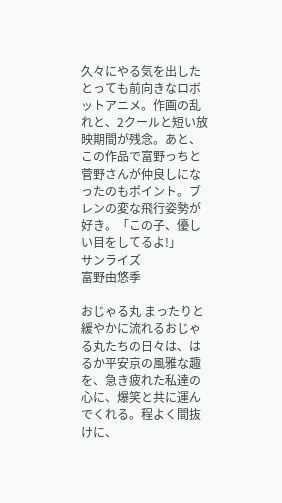久々にやる気を出したとっても前向きなロボットアニメ。作画の乱れと、2クールと短い放映期間が残念。あと、この作品で富野っちと菅野さんが仲良しになったのもポイント。ブレンの変な飛行姿勢が好き。「この子、優しい目をしてるよ!」
サンライズ
富野由悠季

おじゃる丸 まったりと緩やかに流れるおじゃる丸たちの日々は、はるか平安京の風雅な趣を、急き疲れた私達の心に、爆笑と共に運んでくれる。程よく間抜けに、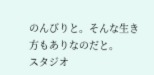のんびりと。そんな生き方もありなのだと。
スタジオ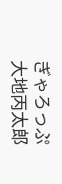ぎゃろっぷ
大地丙太郎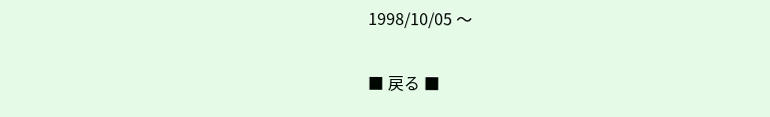1998/10/05 〜

■ 戻る ■